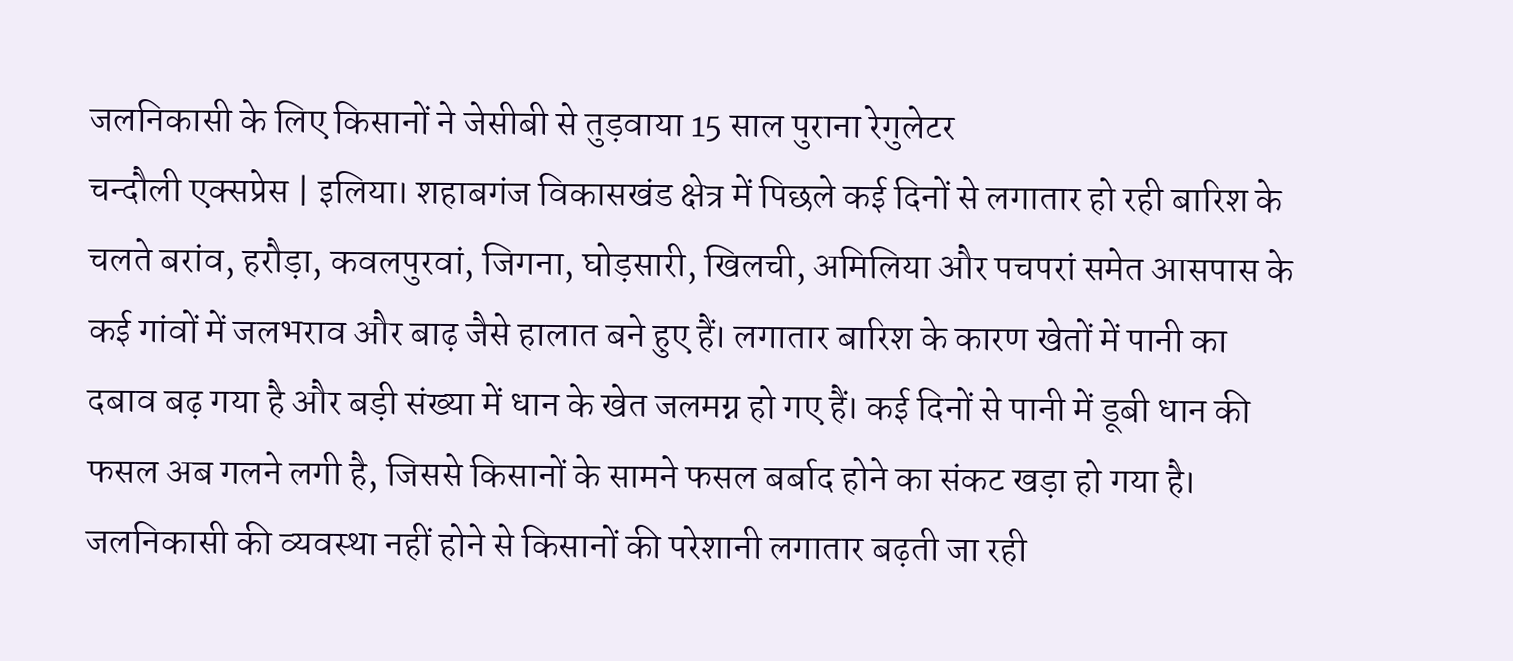जलनिकासी के लिए किसानों ने जेसीबी से तुड़वाया 15 साल पुराना रेगुलेटर
चन्दौली एक्सप्रेस | इलिया। शहाबगंज विकासखंड क्षेत्र में पिछले कई दिनों से लगातार हो रही बारिश के चलते बरांव, हरौड़ा, कवलपुरवां, जिगना, घोड़सारी, खिलची, अमिलिया और पचपरां समेत आसपास के कई गांवों में जलभराव और बाढ़ जैसे हालात बने हुए हैं। लगातार बारिश के कारण खेतों में पानी का दबाव बढ़ गया है और बड़ी संख्या में धान के खेत जलमग्न हो गए हैं। कई दिनों से पानी में डूबी धान की फसल अब गलने लगी है, जिससे किसानों के सामने फसल बर्बाद होने का संकट खड़ा हो गया है।
जलनिकासी की व्यवस्था नहीं होने से किसानों की परेशानी लगातार बढ़ती जा रही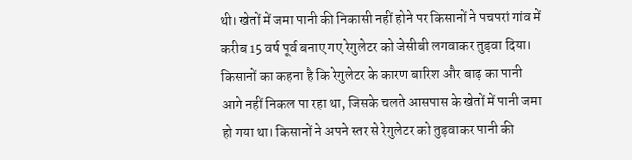थी। खेतों में जमा पानी की निकासी नहीं होने पर किसानों ने पचपरां गांव में करीब 15 वर्ष पूर्व बनाए गए रेगुलेटर को जेसीबी लगवाकर तुड़वा दिया। किसानों का कहना है कि रेगुलेटर के कारण बारिश और बाढ़ का पानी आगे नहीं निकल पा रहा था, जिसके चलते आसपास के खेतों में पानी जमा हो गया था। किसानों ने अपने स्तर से रेगुलेटर को तुड़वाकर पानी की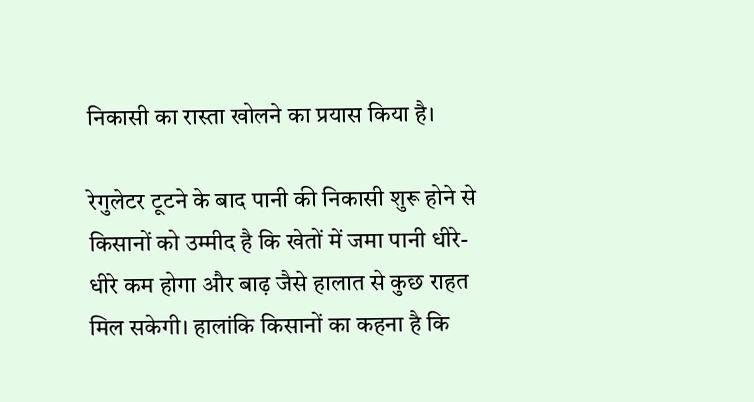निकासी का रास्ता खोलने का प्रयास किया है।

रेगुलेटर टूटने के बाद पानी की निकासी शुरू होने से किसानों को उम्मीद है कि खेतों में जमा पानी धीरे-धीरे कम होगा और बाढ़ जैसे हालात से कुछ राहत मिल सकेगी। हालांकि किसानों का कहना है कि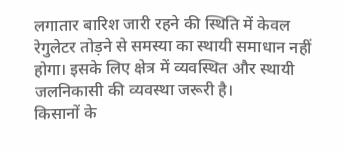लगातार बारिश जारी रहने की स्थिति में केवल रेगुलेटर तोड़ने से समस्या का स्थायी समाधान नहीं होगा। इसके लिए क्षेत्र में व्यवस्थित और स्थायी जलनिकासी की व्यवस्था जरूरी है।
किसानों के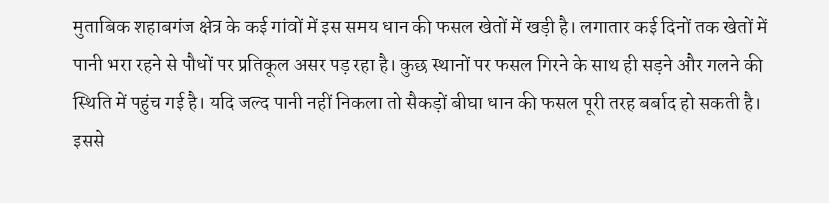मुताबिक शहाबगंज क्षेत्र के कई गांवों में इस समय धान की फसल खेतों में खड़ी है। लगातार कई दिनों तक खेतों में पानी भरा रहने से पौधों पर प्रतिकूल असर पड़ रहा है। कुछ स्थानों पर फसल गिरने के साथ ही सड़ने और गलने की स्थिति में पहुंच गई है। यदि जल्द पानी नहीं निकला तो सैकड़ों बीघा धान की फसल पूरी तरह बर्बाद हो सकती है। इससे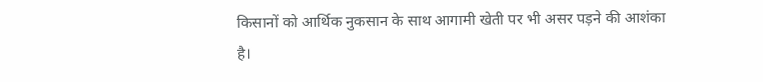किसानों को आर्थिक नुकसान के साथ आगामी खेती पर भी असर पड़ने की आशंका है।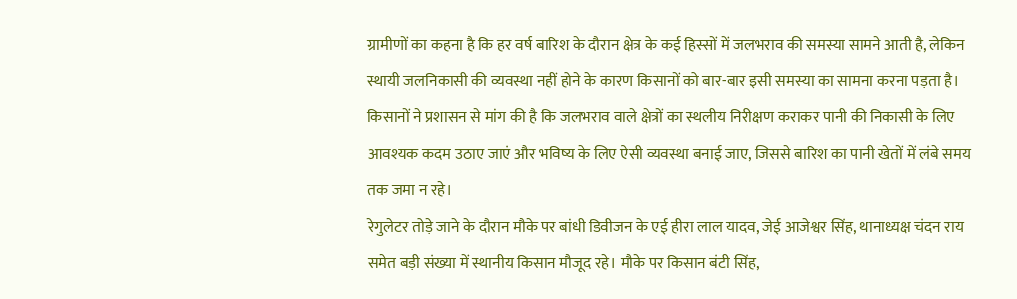ग्रामीणों का कहना है कि हर वर्ष बारिश के दौरान क्षेत्र के कई हिस्सों में जलभराव की समस्या सामने आती है, लेकिन स्थायी जलनिकासी की व्यवस्था नहीं होने के कारण किसानों को बार-बार इसी समस्या का सामना करना पड़ता है। किसानों ने प्रशासन से मांग की है कि जलभराव वाले क्षेत्रों का स्थलीय निरीक्षण कराकर पानी की निकासी के लिए आवश्यक कदम उठाए जाएं और भविष्य के लिए ऐसी व्यवस्था बनाई जाए, जिससे बारिश का पानी खेतों में लंबे समय तक जमा न रहे।
रेगुलेटर तोड़े जाने के दौरान मौके पर बांधी डिवीजन के एई हीरा लाल यादव, जेई आजेश्वर सिंह, थानाध्यक्ष चंदन राय समेत बड़ी संख्या में स्थानीय किसान मौजूद रहे। मौके पर किसान बंटी सिंह,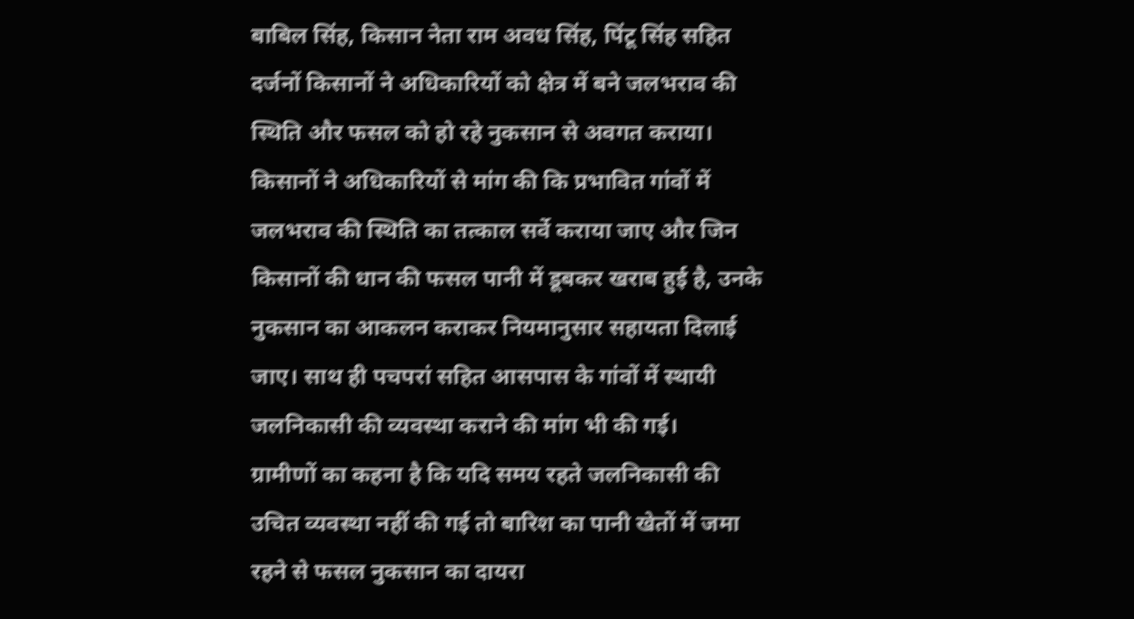बाबिल सिंह, किसान नेता राम अवध सिंह, पिंटू सिंह सहित दर्जनों किसानों ने अधिकारियों को क्षेत्र में बने जलभराव की स्थिति और फसल को हो रहे नुकसान से अवगत कराया।
किसानों ने अधिकारियों से मांग की कि प्रभावित गांवों में जलभराव की स्थिति का तत्काल सर्वे कराया जाए और जिन किसानों की धान की फसल पानी में डूबकर खराब हुई है, उनके नुकसान का आकलन कराकर नियमानुसार सहायता दिलाई जाए। साथ ही पचपरां सहित आसपास के गांवों में स्थायी जलनिकासी की व्यवस्था कराने की मांग भी की गई।
ग्रामीणों का कहना है कि यदि समय रहते जलनिकासी की उचित व्यवस्था नहीं की गई तो बारिश का पानी खेतों में जमा रहने से फसल नुकसान का दायरा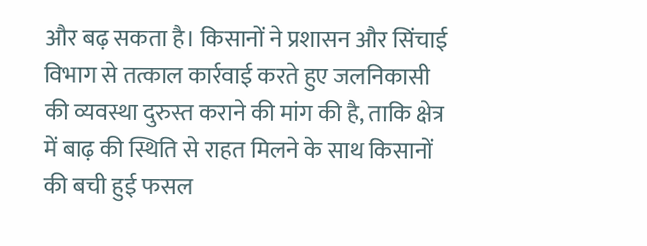और बढ़ सकता है। किसानों ने प्रशासन और सिंचाई विभाग से तत्काल कार्रवाई करते हुए जलनिकासी की व्यवस्था दुरुस्त कराने की मांग की है, ताकि क्षेत्र में बाढ़ की स्थिति से राहत मिलने के साथ किसानों की बची हुई फसल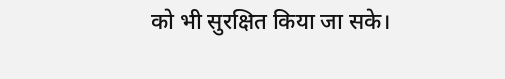को भी सुरक्षित किया जा सके।